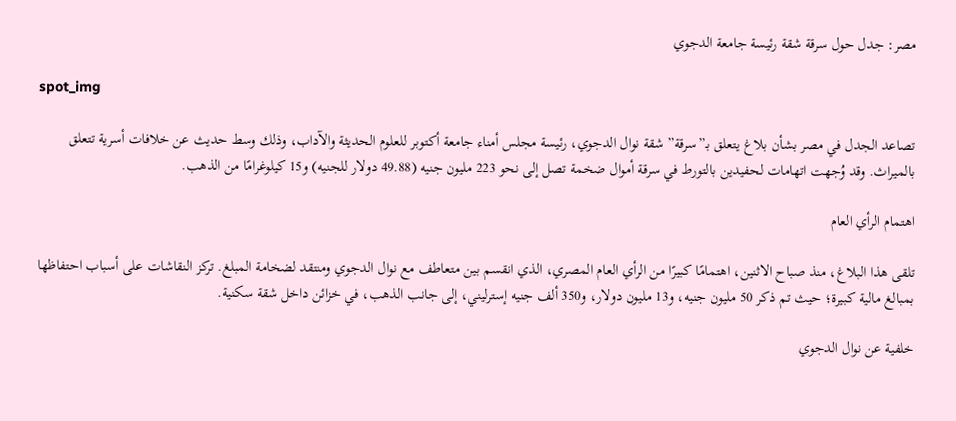مصر: جدل حول سرقة شقة رئيسة جامعة الدجوي

spot_img

تصاعد الجدل في مصر بشأن بلاغ يتعلق بـ”سرقة” شقة نوال الدجوي، رئيسة مجلس أمناء جامعة أكتوبر للعلوم الحديثة والآداب، وذلك وسط حديث عن خلافات أسرية تتعلق بالميراث. وقد وُجهت اتهامات لحفيدين بالتورط في سرقة أموال ضخمة تصل إلى نحو 223 مليون جنيه (49.88 دولار للجنيه) و15 كيلوغرامًا من الذهب.

اهتمام الرأي العام

تلقى هذا البلاغ، منذ صباح الاثنين، اهتمامًا كبيرًا من الرأي العام المصري، الذي انقسم بين متعاطف مع نوال الدجوي ومنتقد لضخامة المبلغ. تركز النقاشات على أسباب احتفاظها بمبالغ مالية كبيرة؛ حيث تم ذكر 50 مليون جنيه، و13 مليون دولار، و350 ألف جنيه إسترليني، إلى جانب الذهب، في خزائن داخل شقة سكنية.

خلفية عن نوال الدجوي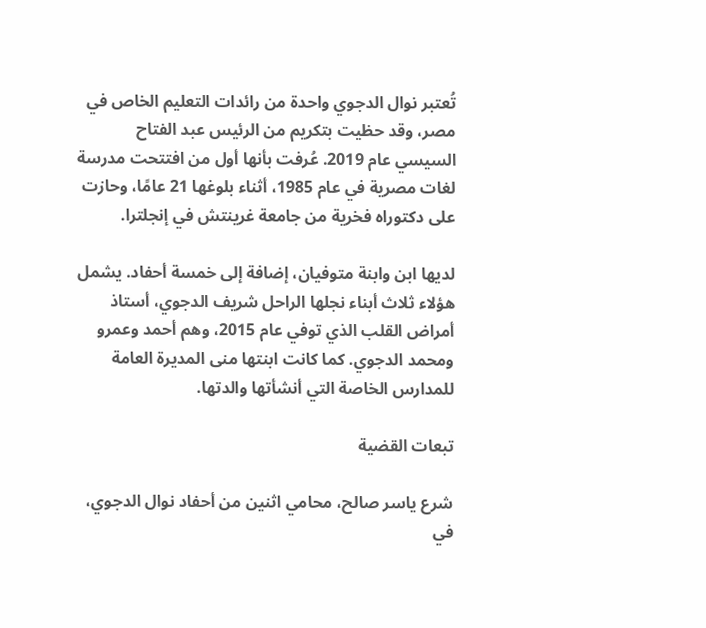تُعتبر نوال الدجوي واحدة من رائدات التعليم الخاص في مصر، وقد حظيت بتكريم من الرئيس عبد الفتاح السيسي عام 2019. عُرفت بأنها أول من افتتحت مدرسة لغات مصرية في عام 1985، أثناء بلوغها 21 عامًا، وحازت على دكتوراه فخرية من جامعة غرينتش في إنجلترا.

لديها ابن وابنة متوفيان، إضافة إلى خمسة أحفاد. يشمل هؤلاء ثلاث أبناء نجلها الراحل شريف الدجوي، أستاذ أمراض القلب الذي توفي عام 2015، وهم أحمد وعمرو ومحمد الدجوي. كما كانت ابنتها منى المديرة العامة للمدارس الخاصة التي أنشأتها والدتها.

تبعات القضية

شرع ياسر صالح، محامي اثنين من أحفاد نوال الدجوي، في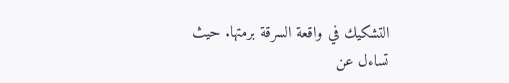التشكيك في واقعة السرقة برمتها. حيث تساءل عن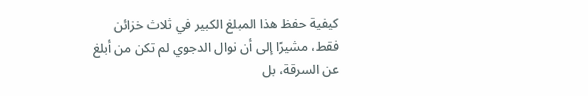كيفية حفظ هذا المبلغ الكبير في ثلاث خزائن فقط، مشيرًا إلى أن نوال الدجوي لم تكن من أبلغ عن السرقة، بل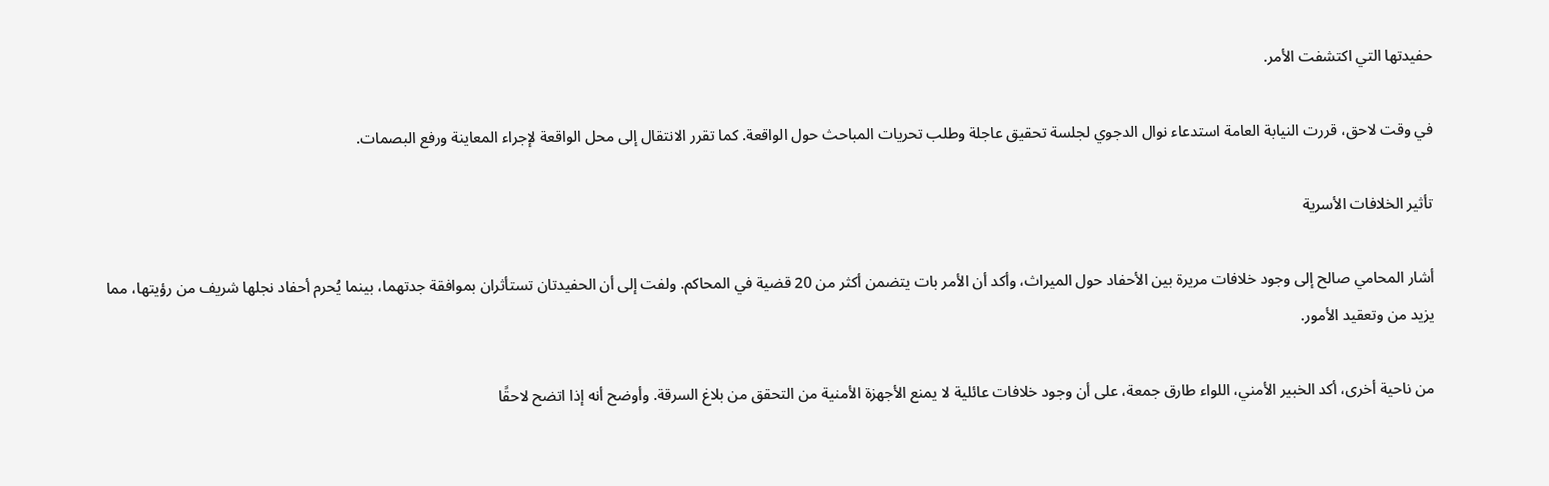حفيدتها التي اكتشفت الأمر.

في وقت لاحق، قررت النيابة العامة استدعاء نوال الدجوي لجلسة تحقيق عاجلة وطلب تحريات المباحث حول الواقعة. كما تقرر الانتقال إلى محل الواقعة لإجراء المعاينة ورفع البصمات.

تأثير الخلافات الأسرية

أشار المحامي صالح إلى وجود خلافات مريرة بين الأحفاد حول الميراث، وأكد أن الأمر بات يتضمن أكثر من 20 قضية في المحاكم. ولفت إلى أن الحفيدتان تستأثران بموافقة جدتهما، بينما يُحرم أحفاد نجلها شريف من رؤيتها، مما يزيد من وتعقيد الأمور.

من ناحية أخرى، أكد الخبير الأمني، اللواء طارق جمعة، على أن وجود خلافات عائلية لا يمنع الأجهزة الأمنية من التحقق من بلاغ السرقة. وأوضح أنه إذا اتضح لاحقًا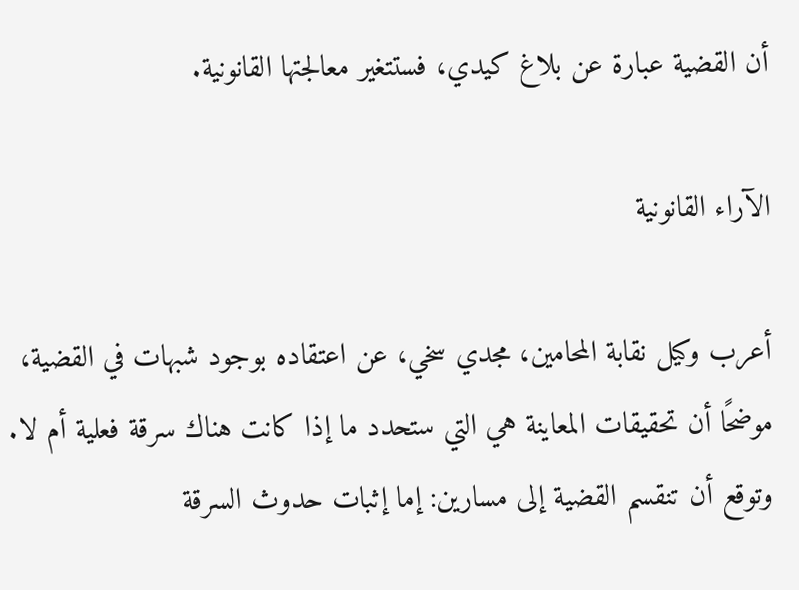أن القضية عبارة عن بلاغ كيدي، فستتغير معالجتها القانونية.

الآراء القانونية

أعرب وكيل نقابة المحامين، مجدي سخي، عن اعتقاده بوجود شبهات في القضية، موضحًا أن تحقيقات المعاينة هي التي ستحدد ما إذا كانت هناك سرقة فعلية أم لا. وتوقع أن تنقسم القضية إلى مسارين: إما إثبات حدوث السرقة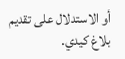أو الاستدلال على تقديم بلاغ كيدي.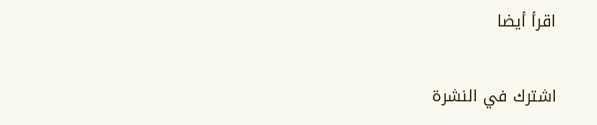اقرأ أيضا

اشترك في النشرة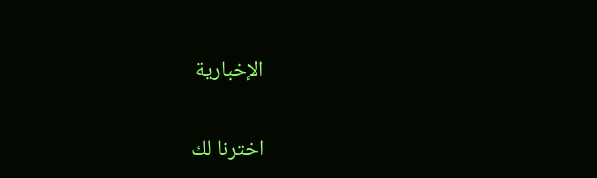الإخبارية

اخترنا لك